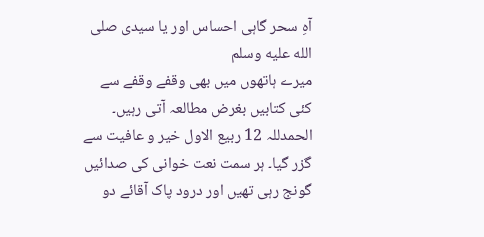آہِ سحر گاہی احساس اور یا سیدی صلى الله عليه وسلم
میرے ہاتھوں میں بھی وقفے وقفے سے کئی کتابیں بغرض مطالعہ آتی رہیں۔
الحمدللہ 12 ربیع الاول خیر و عافیت سے گزر گیا۔ ہر سمت نعت خوانی کی صدائیں گونج رہی تھیں اور درود پاک آقائے دو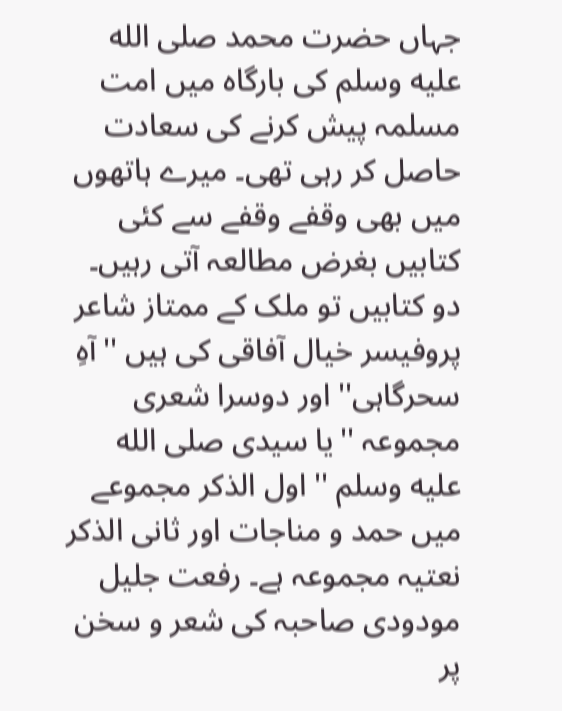جہاں حضرت محمد صلى الله عليه وسلم کی بارگاہ میں امت مسلمہ پیش کرنے کی سعادت حاصل کر رہی تھی۔ میرے ہاتھوں میں بھی وقفے وقفے سے کئی کتابیں بغرض مطالعہ آتی رہیں۔
دو کتابیں تو ملک کے ممتاز شاعر پروفیسر خیال آفاقی کی ہیں ''آہِ سحرگاہی'' اور دوسرا شعری مجموعہ ''یا سیدی صلى الله عليه وسلم '' اول الذکر مجموعے میں حمد و مناجات اور ثانی الذکر نعتیہ مجموعہ ہے۔ رفعت جلیل مودودی صاحبہ کی شعر و سخن پر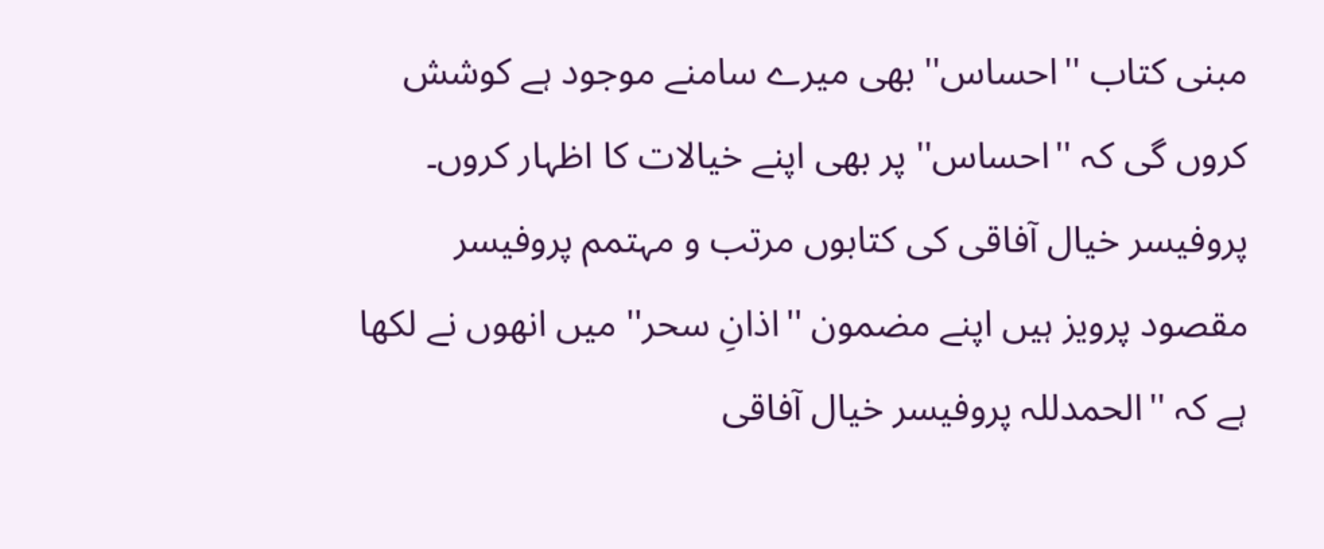مبنی کتاب ''احساس'' بھی میرے سامنے موجود ہے کوشش کروں گی کہ ''احساس'' پر بھی اپنے خیالات کا اظہار کروں۔
پروفیسر خیال آفاقی کی کتابوں مرتب و مہتمم پروفیسر مقصود پرویز ہیں اپنے مضمون ''اذانِ سحر'' میں انھوں نے لکھا ہے کہ ''الحمدللہ پروفیسر خیال آفاقی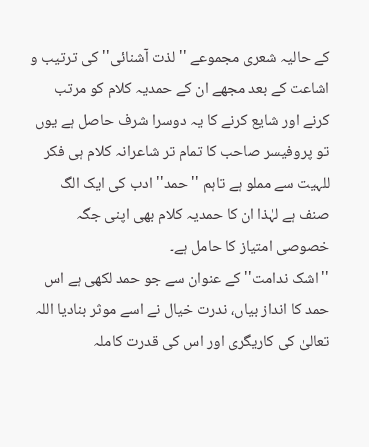کے حالیہ شعری مجموعے '' لذت آشنائی'' کی ترتیب و اشاعت کے بعد مجھے ان کے حمدیہ کلام کو مرتب کرنے اور شایع کرنے کا یہ دوسرا شرف حاصل ہے یوں تو پروفیسر صاحب کا تمام تر شاعرانہ کلام ہی فکر للہیت سے مملو ہے تاہم ''حمد'' ادب کی ایک الگ صنف ہے لہٰذا ان کا حمدیہ کلام بھی اپنی جگہ خصوصی امتیاز کا حامل ہے۔
''اشک ندامت'' کے عنوان سے جو حمد لکھی ہے اس حمد کا انداز بیاں، ندرت خیال نے اسے موثر بنادیا اللہ تعالیٰ کی کاریگری اور اس کی قدرت کاملہ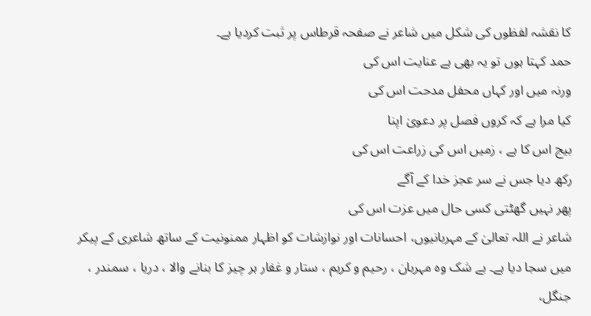کا نقشہ لفظوں کی شکل میں شاعر نے صفحہ قرطاس پر ثبت کردیا ہے۔
حمد کہتا ہوں تو یہ بھی ہے عنایت اس کی
ورنہ میں اور کہاں محفل مدحت اس کی
کیا مرا ہے کہ کروں فصل پر دعویٰ اپنا
بیج اس کا ہے ، زمیں اس کی زراعت اس کی
رکھ دیا جس نے سر عجز خدا کے آگے
پھر نہیں گھٹتی کسی حال میں عزت اس کی
شاعر نے اللہ تعالیٰ کے مہربانیوں، احسانات اور نوازشات کو اظہار ممنونیت کے ساتھ شاعری کے پیکر میں سجا دیا ہے۔ بے شک وہ مہربان ، رحیم و کریم ، ستار و غفار ہر چیز کا بنانے والا ، دریا ، سمندر ، جنگل،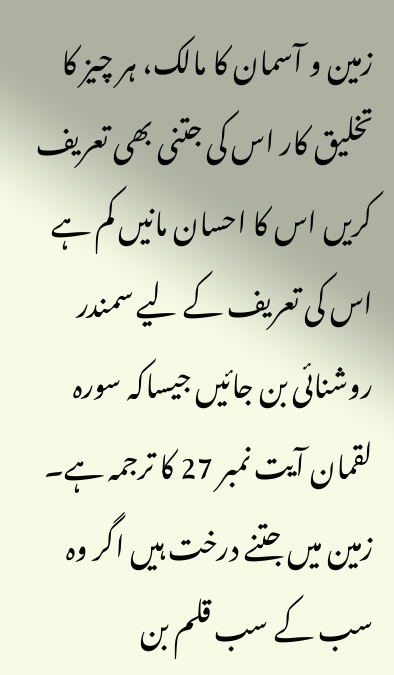زمین و آسمان کا مالک، ہر چیز کا تخلیق کار اس کی جتنی بھی تعریف کریں اس کا احسان مانیں کم ہے اس کی تعریف کے لیے سمندر روشنائی بن جائیں جیساکہ سورہ لقمان آیت نمبر 27 کا ترجمہ ہے۔ زمین میں جتنے درخت ہیں اگر وہ سب کے سب قلم بن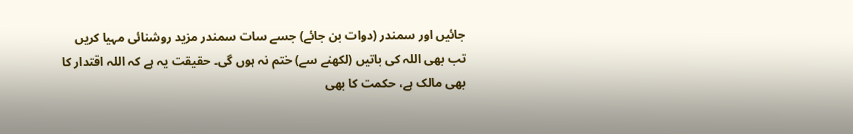جائیں اور سمندر (دوات بن جائے) جسے سات سمندر مزید روشنائی مہیا کریں تب بھی اللہ کی باتیں (لکھنے سے) ختم نہ ہوں گی۔ حقیقت یہ ہے کہ اللہ اقتدار کا بھی مالک ہے، حکمت کا بھی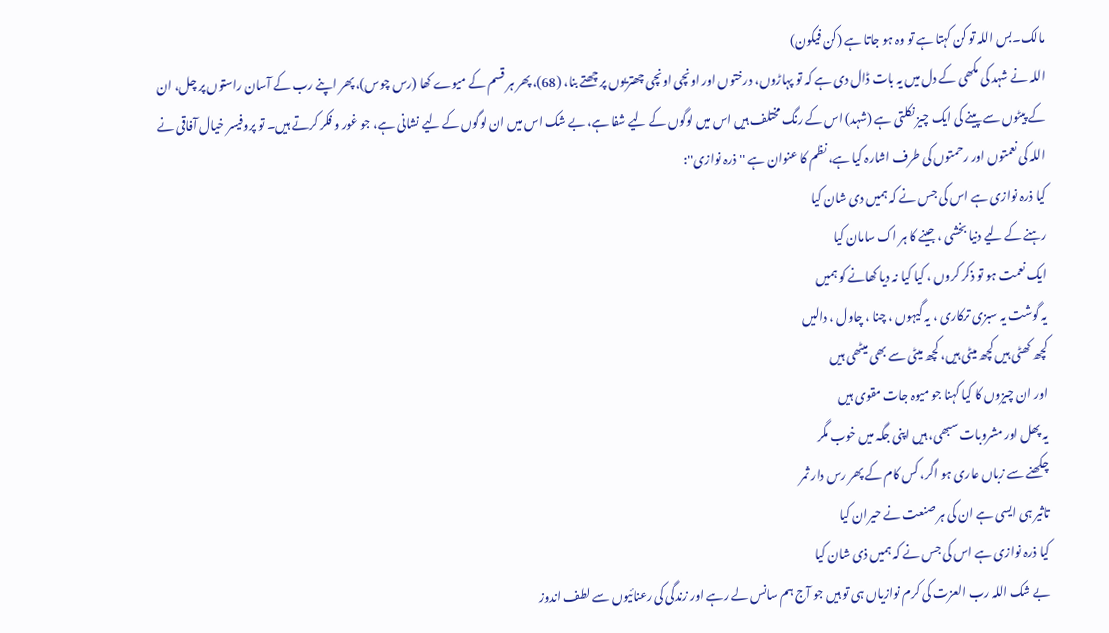مالک۔بس اللہ تو کن کہتا ہے تو وہ ہو جاتا ہے (کن فیکون)
اللہ نے شہد کی مکھی کے دل میں یہ بات ڈال دی ہے کہ تو پہاڑوں، درختوں اور اونچی اونچی چھتریوں پر چھتے بنا، (68)، پھر ہر قسم کے میوے کھا (رس چوس)، پھر اپنے رب کے آسان راستوں پر چل، ان کے پیٹوں سے پینے کی ایک چیز نکلتی ہے (شہد) اس کے رنگ مختلف ہیں اس میں لوگوں کے لیے شفا ہے، بے شک اس میں ان لوگوں کے لیے نشانی ہے، جو غور و فکر کرتے ہیں۔ تو پروفیسر خیال آفاقی نے اللہ کی نعمتوں اور رحمتوں کی طرف اشارہ کیا ہے، نظم کا عنوان ہے ''ذرہ نوازی'':
کیا ذرہ نوازی ہے اس کی جس نے کہ ہمیں دی شان کیا
رہنے کے لیے دنیا بخشی ، جینے کا ہر اک سامان کیا
ایک نعمت ہو تو ذکر کروں ، کیا کیا نہ دیا کھانے کو ہمیں
یہ گوشت یہ سبزی ترکاری ، یہ گیہوں ، چنا ، چاول ، دالیں
کچھ کھٹی ہیں کچھ میٹی ہیں، کچھ میٹی سے بھی میٹھی ہیں
اور ان چیزوں کا کیا کہنا جو میوہ جات مقوی ہیں
یہ پھل اور مشروبات سبھی، ہیں اپنی جگہ میں خوب مگر
چکھنے سے زباں عاری ہو اگر، کس کام کے پھر رس دار ثمر
تاثیر ہی ایسی ہے ان کی ہر صنعت نے حیران کیا
کیا ذرہ نوازی ہے اس کی جس نے کہ ہمیں ذی شان کیا
بے شک اللہ رب العزت کی کرم نوازیاں ہی تو ہیں جو آج ہم سانس لے رہے اور زندگی کی رعنائیوں سے لطف اندوز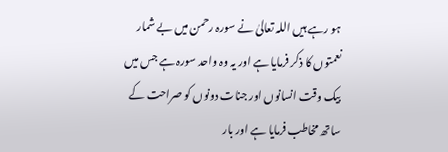ہو رہے ہیں اللہ تعالیٰ نے سورہ رحمن میں بے شمار نعمتوں کا ذکر فرمایا ہے اور یہ وہ واحد سورہ ہے جس میں بیک وقت انسانوں اور جنات دونوں کو صراحت کے ساتھ مخاطب فرمایا ہے اور بار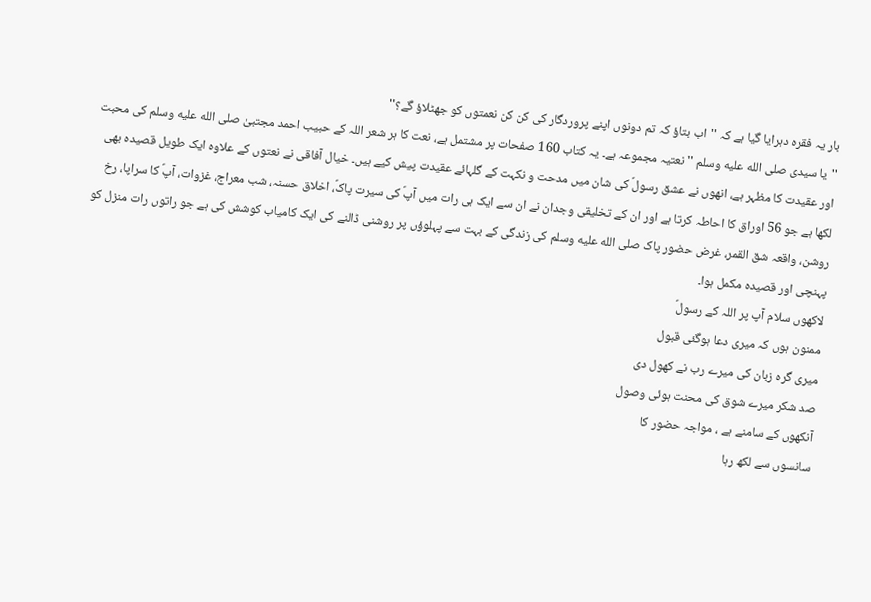بار یہ فقرہ دہرایا گیا ہے کہ ''اب بتاؤ کہ تم دونوں اپنے پروردگار کی کن کن نعمتوں کو جھٹلاؤ گے؟''
''یا سیدی صلى الله عليه وسلم '' نعتیہ مجموعہ ہے۔ یہ کتاب 160 صفحات پر مشتمل ہے، نعت کا ہر شعر اللہ کے حبیب احمد مجتبیٰ صلى الله عليه وسلم کی محبت اور عقیدت کا مظہر ہے، انھوں نے عشق رسولؐ کی شان میں مدحت و نکہت کے گلہائے عقیدت پیش کیے ہیں۔ خیال آفاقی نے نعتوں کے علاوہ ایک طویل قصیدہ بھی لکھا ہے جو 56 اوراق کا احاطہ کرتا ہے اور ان کے تخلیقی وجدان نے ان سے ایک ہی رات میں آپؐ کی سیرت پاکؐ، اخلاق حسنہ، شب معراج، غزوات، آپؐ کا سراپا، رخ روشن، واقعہ شق القمر، غرض حضور پاک صلى الله عليه وسلم کی زندگی کے بہت سے پہلوؤں پر روشنی ڈالنے کی ایک کامیاب کوشش کی ہے جو راتوں رات منزل کو پہنچی اور قصیدہ مکمل ہوا۔
لاکھوں سلام آپ پر اللہ کے رسولؐ
ممنون ہوں کہ میری دعا ہوگئی قبول
میری گرہ زبان کی میرے رب نے کھول دی
صد شکر میرے شوق کی محنت ہوئی وصول
آنکھوں کے سامنے ہے ، مواجہ حضور کا
سانسوں سے لکھ رہا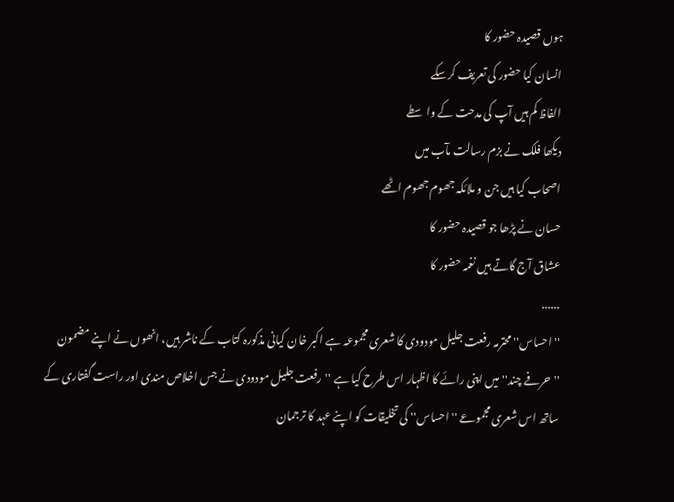ہوں قصیدہ حضور کا
انسان کیا حضور کی تعریف کرسکے
الفاظ کم ہیں آپ کی مدحت کے واسطے
دیکھا فلک نے بزم رسالت مآب میں
اصحاب کیا ہیں جن و ملائکہ جھوم جھوم اٹھے
حسان نے پڑھا جو قصیدہ حضور کا
عشاق آج گاتے ہیں نغمہ حضور کا
......
''احساس'' محترمہ رفعت جلیل مودودی کا شعری مجموعہ ہے اکبر خان کیانی مذکورہ کتاب کے ناشر ہیں، انھوں نے اپنے مضمون ''حرفے چند'' میں اپنی رائے کا اظہار اس طرح کیا ہے ''رفعت جلیل مودودی نے جس اخلاص مندی اور راست گفتاری کے ساتھ اس شعری مجموعے ''احساس'' کی تخلیقات کو اپنے عہد کا ترجمان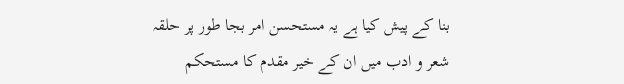بنا کے پیش کیا ہے یہ مستحسن امر بجا طور پر حلقہ شعر و ادب میں ان کے خیر مقدم کا مستحکم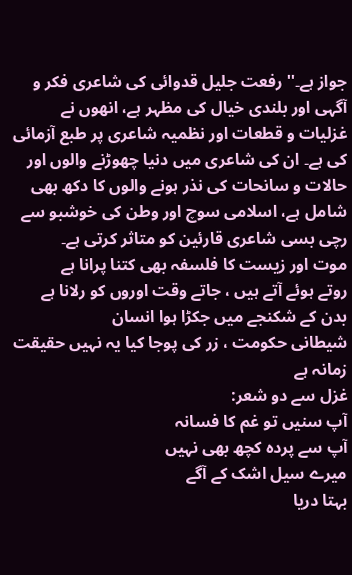جواز ہے۔'' رفعت جلیل قدوائی کی شاعری فکر و آگہی اور بلندی خیال کی مظہر ہے، انھوں نے غزلیات و قطعات اور نظمیہ شاعری پر طبع آزمائی کی ہے۔ ان کی شاعری میں دنیا چھوڑنے والوں اور حالات و سانحات کی نذر ہونے والوں کا دکھ بھی شامل ہے، اسلامی سوچ اور وطن کی خوشبو سے رچی بسی شاعری قارئین کو متاثر کرتی ہے۔
موت اور زیست کا فلسفہ بھی کتنا پرانا ہے
روتے ہوئے آتے ہیں ، جاتے وقت اوروں کو رلانا ہے
بدن کے شکنجے میں جکڑا ہوا انسان
شیطانی حکومت ، زر کی پوجا کیا یہ نہیں حقیقت زمانہ ہے
غزل سے دو شعر:
آپ سنیں تو غم کا فسانہ
آپ سے پردہ کچھ بھی نہیں
میرے سیل اشک کے آگے
بہتا دریا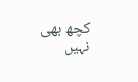کچھ بھی نہیں